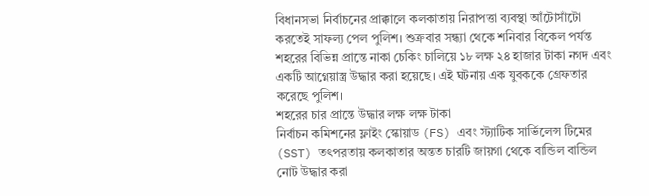বিধানসভা নির্বাচনের প্রাক্কালে কলকাতায় নিরাপত্তা ব্যবস্থা আঁটোসাঁটো করতেই সাফল্য পেল পুলিশ। শুক্রবার সন্ধ্যা থেকে শনিবার বিকেল পর্যন্ত শহরের বিভিন্ন প্রান্তে নাকা চেকিং চালিয়ে ১৮ লক্ষ ২৪ হাজার টাকা নগদ এবং একটি আগ্নেয়াস্ত্র উদ্ধার করা হয়েছে। এই ঘটনায় এক যুবককে গ্রেফতার করেছে পুলিশ।
শহরের চার প্রান্তে উদ্ধার লক্ষ লক্ষ টাকা
নির্বাচন কমিশনের ফ্লাইং স্কোয়াড (FS) এবং স্ট্যাটিক সার্ভিলেন্স টিমের (SST) তৎপরতায় কলকাতার অন্তত চারটি জায়গা থেকে বান্ডিল বান্ডিল নোট উদ্ধার করা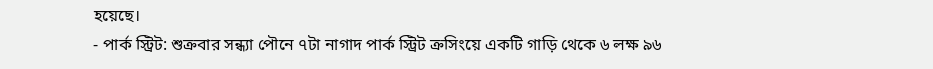হয়েছে।
- পার্ক স্ট্রিট: শুক্রবার সন্ধ্যা পৌনে ৭টা নাগাদ পার্ক স্ট্রিট ক্রসিংয়ে একটি গাড়ি থেকে ৬ লক্ষ ৯৬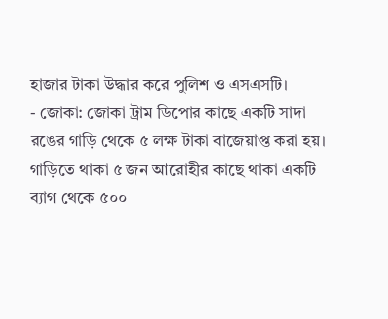হাজার টাকা উদ্ধার করে পুলিশ ও এসএসটি।
- জোকা: জোকা ট্রাম ডিপোর কাছে একটি সাদা রঙের গাড়ি থেকে ৫ লক্ষ টাকা বাজেয়াপ্ত করা হয়। গাড়িতে থাকা ৫ জন আরোহীর কাছে থাকা একটি ব্যাগ থেকে ৫০০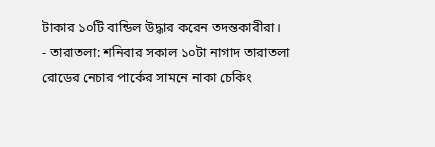টাকার ১০টি বান্ডিল উদ্ধার করেন তদন্তকারীরা।
- তারাতলা: শনিবার সকাল ১০টা নাগাদ তারাতলা রোডের নেচার পার্কের সামনে নাকা চেকিং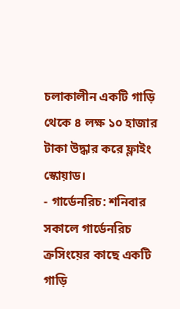চলাকালীন একটি গাড়ি থেকে ৪ লক্ষ ১০ হাজার টাকা উদ্ধার করে ফ্লাইং স্কোয়াড।
- গার্ডেনরিচ: শনিবার সকালে গার্ডেনরিচ ক্রসিংয়ের কাছে একটি গাড়ি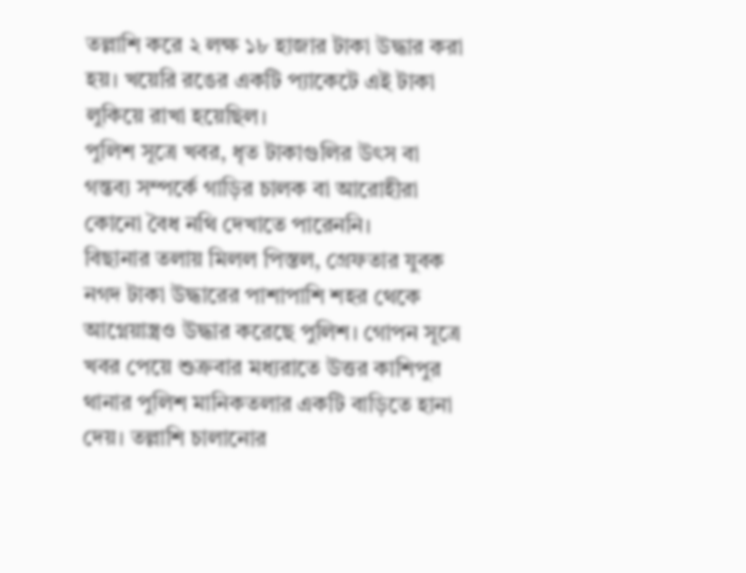তল্লাশি করে ২ লক্ষ ১৮ হাজার টাকা উদ্ধার করা হয়। খয়েরি রঙের একটি প্যাকেটে এই টাকা লুকিয়ে রাখা হয়েছিল।
পুলিশ সূত্রে খবর, ধৃত টাকাগুলির উৎস বা গন্তব্য সম্পর্কে গাড়ির চালক বা আরোহীরা কোনো বৈধ নথি দেখাতে পারেননি।
বিছানার তলায় মিলল পিস্তল, গ্রেফতার যুবক
নগদ টাকা উদ্ধারের পাশাপাশি শহর থেকে আগ্নেয়াস্ত্রও উদ্ধার করেছে পুলিশ। গোপন সূত্রে খবর পেয়ে শুক্রবার মধ্যরাতে উত্তর কাশিপুর থানার পুলিশ মানিকতলার একটি বাড়িতে হানা দেয়। তল্লাশি চালানোর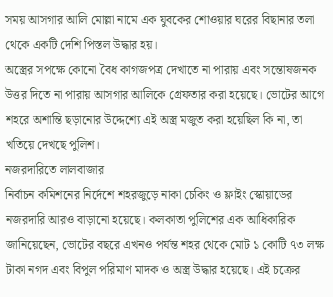সময় আসগার আলি মোল্লা নামে এক যুবকের শোওয়ার ঘরের বিছানার তলা থেকে একটি দেশি পিস্তল উদ্ধার হয়।
অস্ত্রের সপক্ষে কোনো বৈধ কাগজপত্র দেখাতে না পারায় এবং সন্তোষজনক উত্তর দিতে না পারায় আসগার আলিকে গ্রেফতার করা হয়েছে। ভোটের আগে শহরে অশান্তি ছড়ানোর উদ্দেশ্যে এই অস্ত্র মজুত করা হয়েছিল কি না, তা খতিয়ে দেখছে পুলিশ।
নজরদারিতে লালবাজার
নির্বাচন কমিশনের নির্দেশে শহরজুড়ে নাকা চেকিং ও ফ্লাইং স্কোয়াডের নজরদারি আরও বাড়ানো হয়েছে। কলকাতা পুলিশের এক আধিকারিক জানিয়েছেন, ভোটের বছরে এখনও পর্যন্ত শহর থেকে মোট ১ কোটি ৭৩ লক্ষ টাকা নগদ এবং বিপুল পরিমাণ মাদক ও অস্ত্র উদ্ধার হয়েছে। এই চক্রের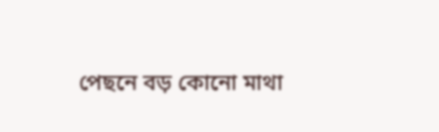পেছনে বড় কোনো মাথা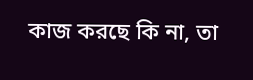কাজ করছে কি না, তা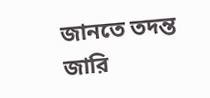জানতে তদন্ত জারি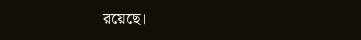রয়েছে।